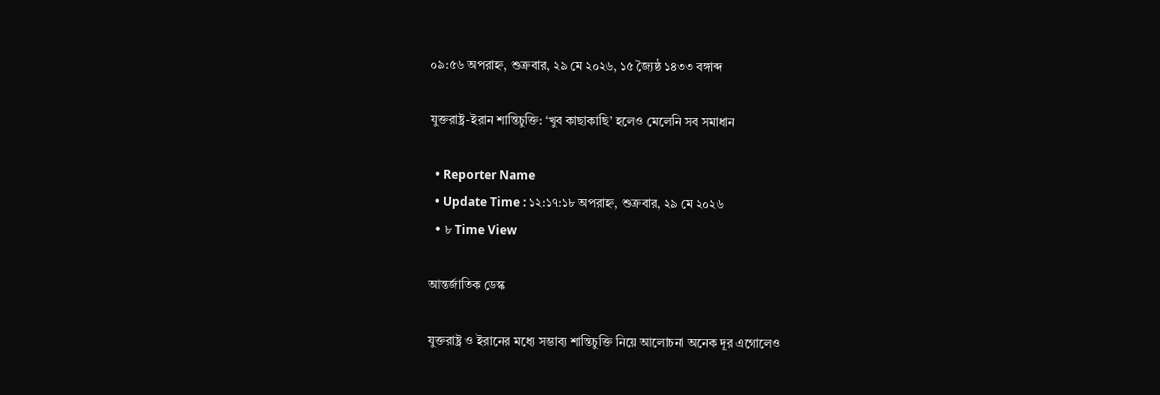০৯:৫৬ অপরাহ্ন, শুক্রবার, ২৯ মে ২০২৬, ১৫ জ্যৈষ্ঠ ১৪৩৩ বঙ্গাব্দ

যুক্তরাষ্ট্র-ইরান শান্তিচুক্তি: ‘খুব কাছাকাছি’ হলেও মেলেনি সব সমাধান

  • Reporter Name
  • Update Time : ১২:১৭:১৮ অপরাহ্ন, শুক্রবার, ২৯ মে ২০২৬
  • ৮ Time View

আন্তর্জাতিক ডেস্ক

যুক্তরাষ্ট্র ও ইরানের মধ্যে সম্ভাব্য শান্তিচুক্তি নিয়ে আলোচনা অনেক দূর এগোলেও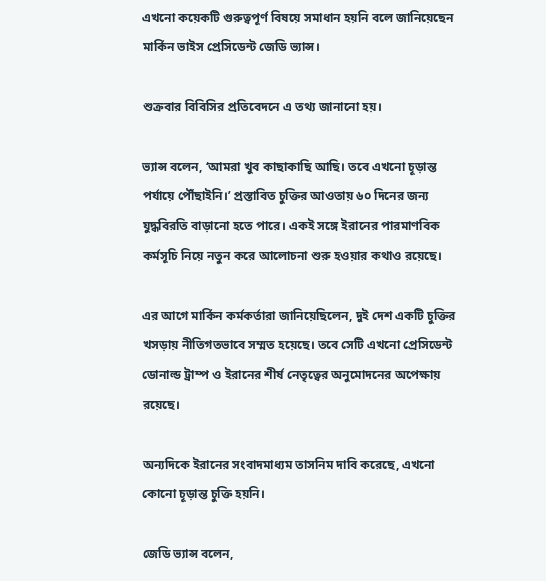এখনো কয়েকটি গুরুত্বপূর্ণ বিষয়ে সমাধান হয়নি বলে জানিয়েছেন মার্কিন ভাইস প্রেসিডেন্ট জেডি ভ্যান্স।

শুক্রবার বিবিসির প্রতিবেদনে এ তথ্য জানানো হয়।

ভ্যান্স বলেন, ‘আমরা খুব কাছাকাছি আছি। তবে এখনো চূড়ান্ত পর্যায়ে পৌঁছাইনি।’ প্রস্তাবিত চুক্তির আওতায় ৬০ দিনের জন্য যুদ্ধবিরতি বাড়ানো হতে পারে। একই সঙ্গে ইরানের পারমাণবিক কর্মসূচি নিয়ে নতুন করে আলোচনা শুরু হওয়ার কথাও রয়েছে।

এর আগে মার্কিন কর্মকর্তারা জানিয়েছিলেন, দুই দেশ একটি চুক্তির খসড়ায় নীতিগতভাবে সম্মত হয়েছে। তবে সেটি এখনো প্রেসিডেন্ট ডোনাল্ড ট্রাম্প ও ইরানের শীর্ষ নেতৃত্বের অনুমোদনের অপেক্ষায় রয়েছে।

অন্যদিকে ইরানের সংবাদমাধ্যম তাসনিম দাবি করেছে, এখনো কোনো চূড়ান্ত চুক্তি হয়নি।

জেডি ভ্যান্স বলেন,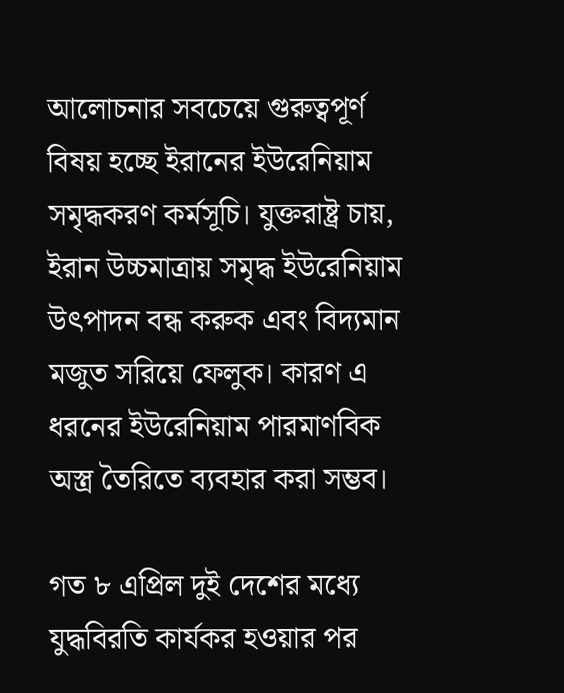আলোচনার সবচেয়ে গুরুত্বপূর্ণ বিষয় হচ্ছে ইরানের ইউরেনিয়াম সমৃদ্ধকরণ কর্মসূচি। যুক্তরাষ্ট্র চায়, ইরান উচ্চমাত্রায় সমৃদ্ধ ইউরেনিয়াম উৎপাদন বন্ধ করুক এবং বিদ্যমান মজুত সরিয়ে ফেলুক। কারণ এ ধরনের ইউরেনিয়াম পারমাণবিক অস্ত্র তৈরিতে ব্যবহার করা সম্ভব।

গত ৮ এপ্রিল দুই দেশের মধ্যে যুদ্ধবিরতি কার্যকর হওয়ার পর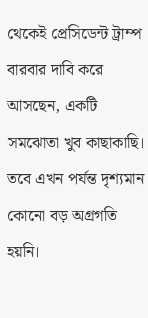থেকেই প্রেসিডেন্ট ট্রাম্প বারবার দাবি করে আসছেন, একটি সমঝোতা খুব কাছাকাছি। তবে এখন পর্যন্ত দৃশ্যমান কোনো বড় অগ্রগতি হয়নি।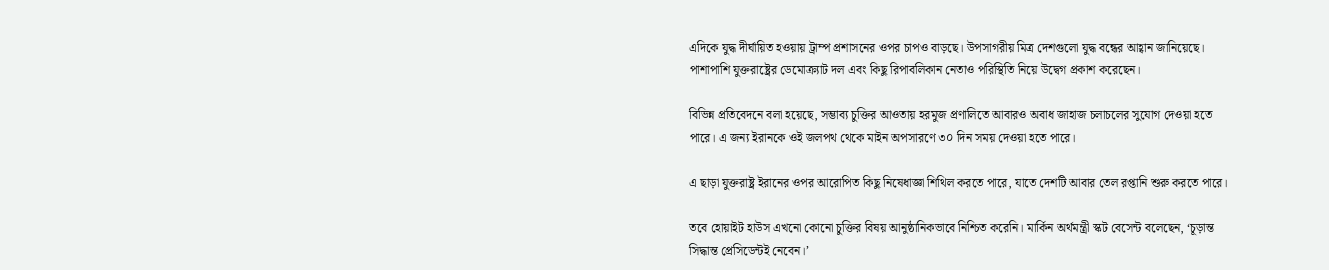এদিকে যুদ্ধ দীর্ঘায়িত হওয়ায় ট্রাম্প প্রশাসনের ওপর চাপও বাড়ছে। উপসাগরীয় মিত্র দেশগুলো যুদ্ধ বন্ধের আহ্বান জানিয়েছে। পাশাপাশি যুক্তরাষ্ট্রের ডেমোক্র্যাট দল এবং কিছু রিপাবলিকান নেতাও পরিস্থিতি নিয়ে উদ্বেগ প্রকাশ করেছেন।

বিভিন্ন প্রতিবেদনে বলা হয়েছে, সম্ভাব্য চুক্তির আওতায় হরমুজ প্রণালিতে আবারও অবাধ জাহাজ চলাচলের সুযোগ দেওয়া হতে পারে। এ জন্য ইরানকে ওই জলপথ থেকে মাইন অপসারণে ৩০ দিন সময় দেওয়া হতে পারে।

এ ছাড়া যুক্তরাষ্ট্র ইরানের ওপর আরোপিত কিছু নিষেধাজ্ঞা শিথিল করতে পারে, যাতে দেশটি আবার তেল রপ্তানি শুরু করতে পারে।

তবে হোয়াইট হাউস এখনো কোনো চুক্তির বিষয় আনুষ্ঠানিকভাবে নিশ্চিত করেনি। মার্কিন অর্থমন্ত্রী স্কট বেসেন্ট বলেছেন, ‘চূড়ান্ত সিদ্ধান্ত প্রেসিডেন্টই নেবেন।’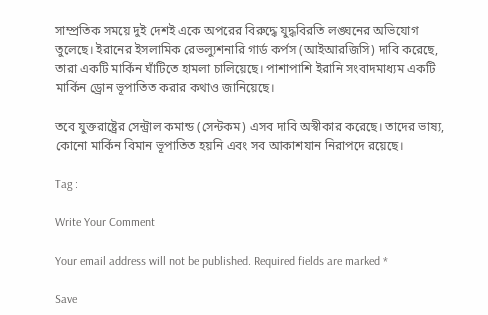সাম্প্রতিক সময়ে দুই দেশই একে অপরের বিরুদ্ধে যুদ্ধবিরতি লঙ্ঘনের অভিযোগ তুলেছে। ইরানের ইসলামিক রেভল্যুশনারি গার্ড কর্পস (আইআরজিসি) দাবি করেছে, তারা একটি মার্কিন ঘাঁটিতে হামলা চালিয়েছে। পাশাপাশি ইরানি সংবাদমাধ্যম একটি মার্কিন ড্রোন ভূপাতিত করার কথাও জানিয়েছে।

তবে যুক্তরাষ্ট্রের সেন্ট্রাল কমান্ড (সেন্টকম) এসব দাবি অস্বীকার করেছে। তাদের ভাষ্য, কোনো মার্কিন বিমান ভূপাতিত হয়নি এবং সব আকাশযান নিরাপদে রয়েছে।

Tag :

Write Your Comment

Your email address will not be published. Required fields are marked *

Save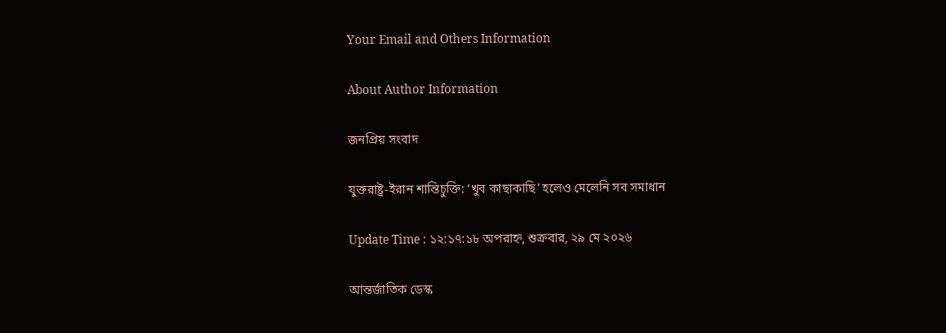Your Email and Others Information

About Author Information

জনপ্রিয় সংবাদ

যুক্তরাষ্ট্র-ইরান শান্তিচুক্তি: ‘খুব কাছাকাছি’ হলেও মেলেনি সব সমাধান

Update Time : ১২:১৭:১৮ অপরাহ্ন, শুক্রবার, ২৯ মে ২০২৬

আন্তর্জাতিক ডেস্ক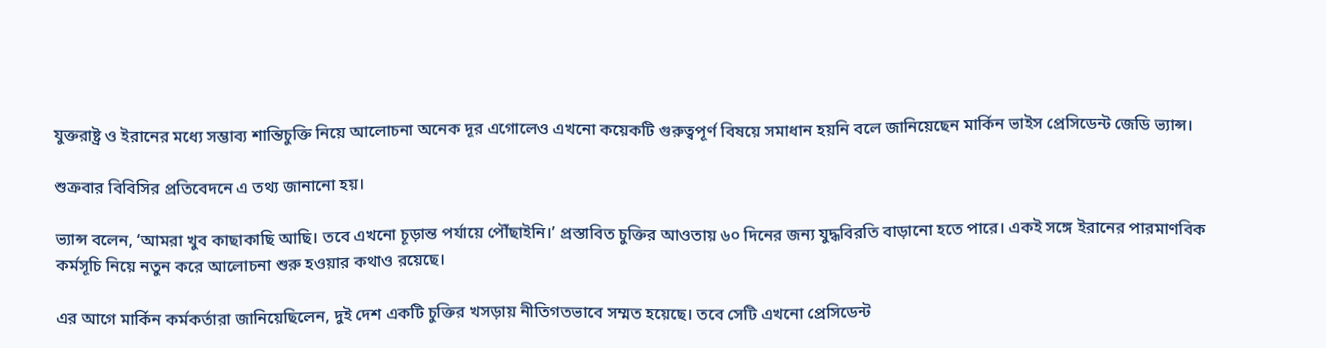যুক্তরাষ্ট্র ও ইরানের মধ্যে সম্ভাব্য শান্তিচুক্তি নিয়ে আলোচনা অনেক দূর এগোলেও এখনো কয়েকটি গুরুত্বপূর্ণ বিষয়ে সমাধান হয়নি বলে জানিয়েছেন মার্কিন ভাইস প্রেসিডেন্ট জেডি ভ্যান্স।

শুক্রবার বিবিসির প্রতিবেদনে এ তথ্য জানানো হয়।

ভ্যান্স বলেন, ‘আমরা খুব কাছাকাছি আছি। তবে এখনো চূড়ান্ত পর্যায়ে পৌঁছাইনি।’ প্রস্তাবিত চুক্তির আওতায় ৬০ দিনের জন্য যুদ্ধবিরতি বাড়ানো হতে পারে। একই সঙ্গে ইরানের পারমাণবিক কর্মসূচি নিয়ে নতুন করে আলোচনা শুরু হওয়ার কথাও রয়েছে।

এর আগে মার্কিন কর্মকর্তারা জানিয়েছিলেন, দুই দেশ একটি চুক্তির খসড়ায় নীতিগতভাবে সম্মত হয়েছে। তবে সেটি এখনো প্রেসিডেন্ট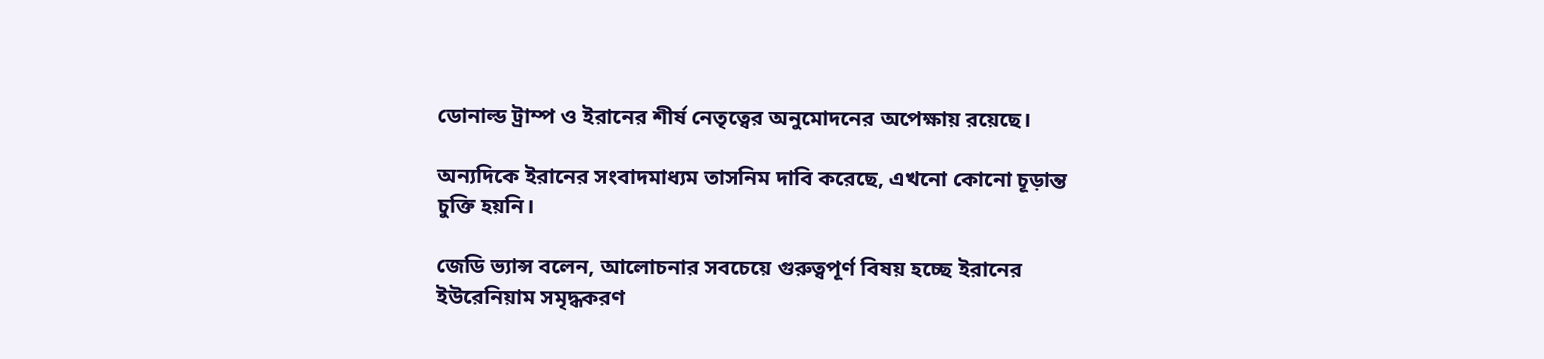ডোনাল্ড ট্রাম্প ও ইরানের শীর্ষ নেতৃত্বের অনুমোদনের অপেক্ষায় রয়েছে।

অন্যদিকে ইরানের সংবাদমাধ্যম তাসনিম দাবি করেছে, এখনো কোনো চূড়ান্ত চুক্তি হয়নি।

জেডি ভ্যান্স বলেন, আলোচনার সবচেয়ে গুরুত্বপূর্ণ বিষয় হচ্ছে ইরানের ইউরেনিয়াম সমৃদ্ধকরণ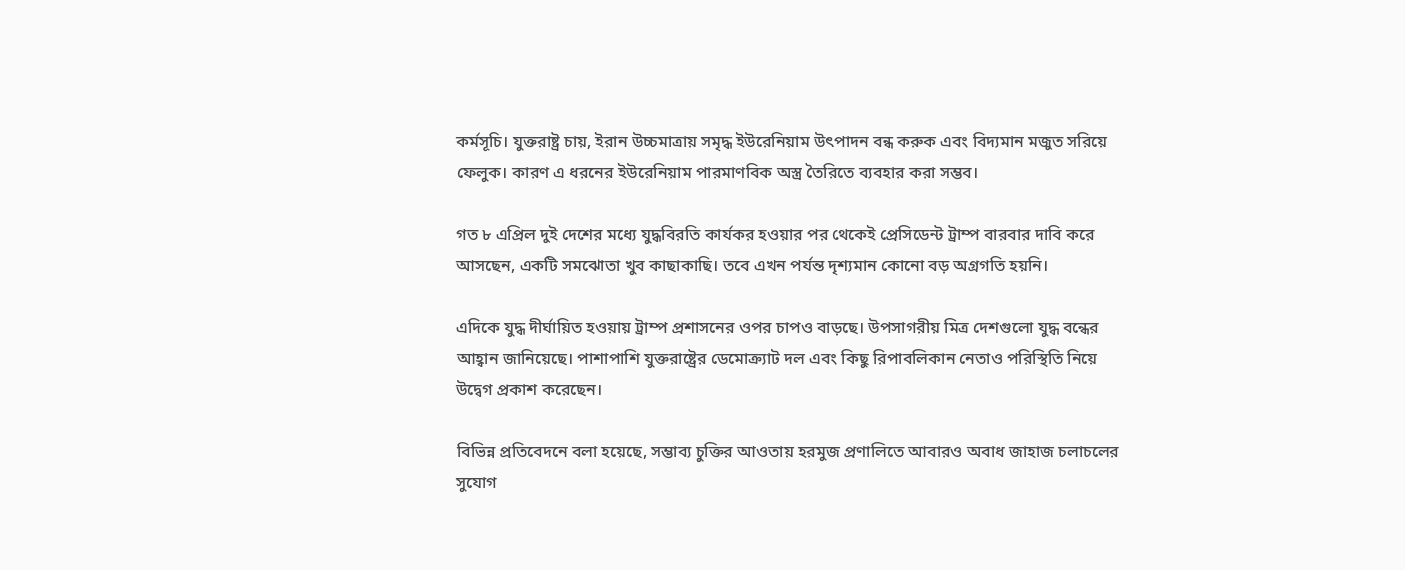কর্মসূচি। যুক্তরাষ্ট্র চায়, ইরান উচ্চমাত্রায় সমৃদ্ধ ইউরেনিয়াম উৎপাদন বন্ধ করুক এবং বিদ্যমান মজুত সরিয়ে ফেলুক। কারণ এ ধরনের ইউরেনিয়াম পারমাণবিক অস্ত্র তৈরিতে ব্যবহার করা সম্ভব।

গত ৮ এপ্রিল দুই দেশের মধ্যে যুদ্ধবিরতি কার্যকর হওয়ার পর থেকেই প্রেসিডেন্ট ট্রাম্প বারবার দাবি করে আসছেন, একটি সমঝোতা খুব কাছাকাছি। তবে এখন পর্যন্ত দৃশ্যমান কোনো বড় অগ্রগতি হয়নি।

এদিকে যুদ্ধ দীর্ঘায়িত হওয়ায় ট্রাম্প প্রশাসনের ওপর চাপও বাড়ছে। উপসাগরীয় মিত্র দেশগুলো যুদ্ধ বন্ধের আহ্বান জানিয়েছে। পাশাপাশি যুক্তরাষ্ট্রের ডেমোক্র্যাট দল এবং কিছু রিপাবলিকান নেতাও পরিস্থিতি নিয়ে উদ্বেগ প্রকাশ করেছেন।

বিভিন্ন প্রতিবেদনে বলা হয়েছে, সম্ভাব্য চুক্তির আওতায় হরমুজ প্রণালিতে আবারও অবাধ জাহাজ চলাচলের সুযোগ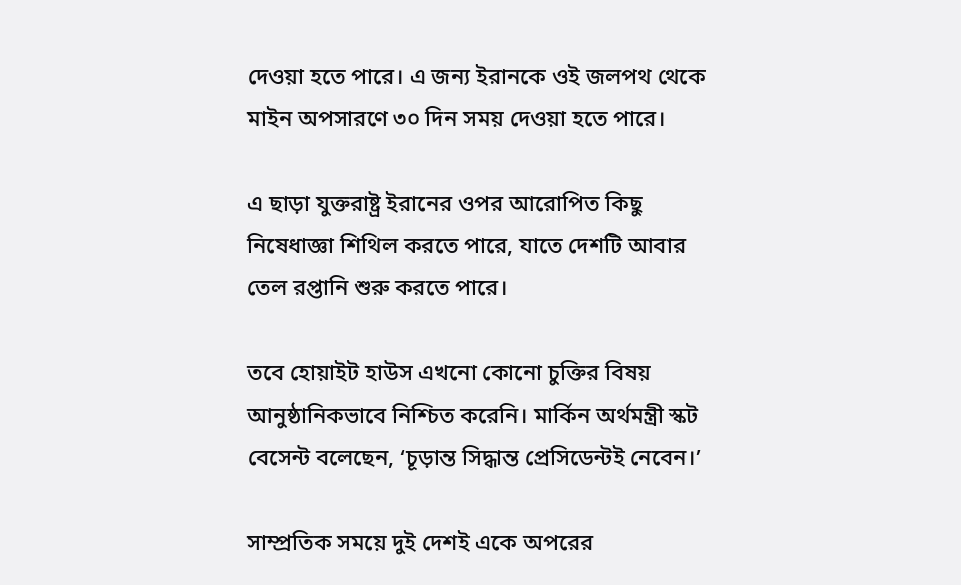দেওয়া হতে পারে। এ জন্য ইরানকে ওই জলপথ থেকে মাইন অপসারণে ৩০ দিন সময় দেওয়া হতে পারে।

এ ছাড়া যুক্তরাষ্ট্র ইরানের ওপর আরোপিত কিছু নিষেধাজ্ঞা শিথিল করতে পারে, যাতে দেশটি আবার তেল রপ্তানি শুরু করতে পারে।

তবে হোয়াইট হাউস এখনো কোনো চুক্তির বিষয় আনুষ্ঠানিকভাবে নিশ্চিত করেনি। মার্কিন অর্থমন্ত্রী স্কট বেসেন্ট বলেছেন, ‘চূড়ান্ত সিদ্ধান্ত প্রেসিডেন্টই নেবেন।’

সাম্প্রতিক সময়ে দুই দেশই একে অপরের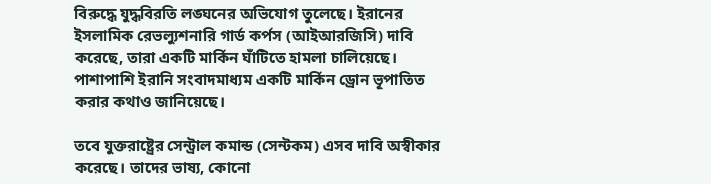বিরুদ্ধে যুদ্ধবিরতি লঙ্ঘনের অভিযোগ তুলেছে। ইরানের ইসলামিক রেভল্যুশনারি গার্ড কর্পস (আইআরজিসি) দাবি করেছে, তারা একটি মার্কিন ঘাঁটিতে হামলা চালিয়েছে। পাশাপাশি ইরানি সংবাদমাধ্যম একটি মার্কিন ড্রোন ভূপাতিত করার কথাও জানিয়েছে।

তবে যুক্তরাষ্ট্রের সেন্ট্রাল কমান্ড (সেন্টকম) এসব দাবি অস্বীকার করেছে। তাদের ভাষ্য, কোনো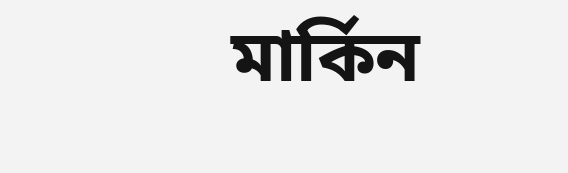মার্কিন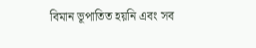বিমান ভূপাতিত হয়নি এবং সব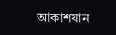আকাশযান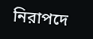নিরাপদে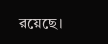রয়েছে।